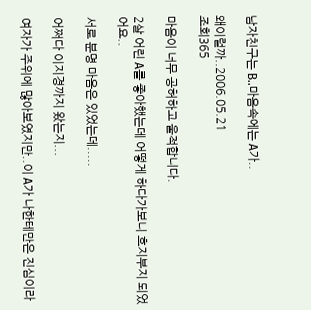남자친구는 B..마음속에는 A가..

왜이럴까..2006.05.21
조회365

마음이 너무 공허하고 울적합니다.

2살 어린 A를 좋아했는데 어떻게 하다가보니 흐지부지 되었어요..

서로 분명 마음은 있었는데.....

어쩌다 이지경까지 왔는지...

여자가 주위에 많아보였지만..이 A가 나한테만은 진심이라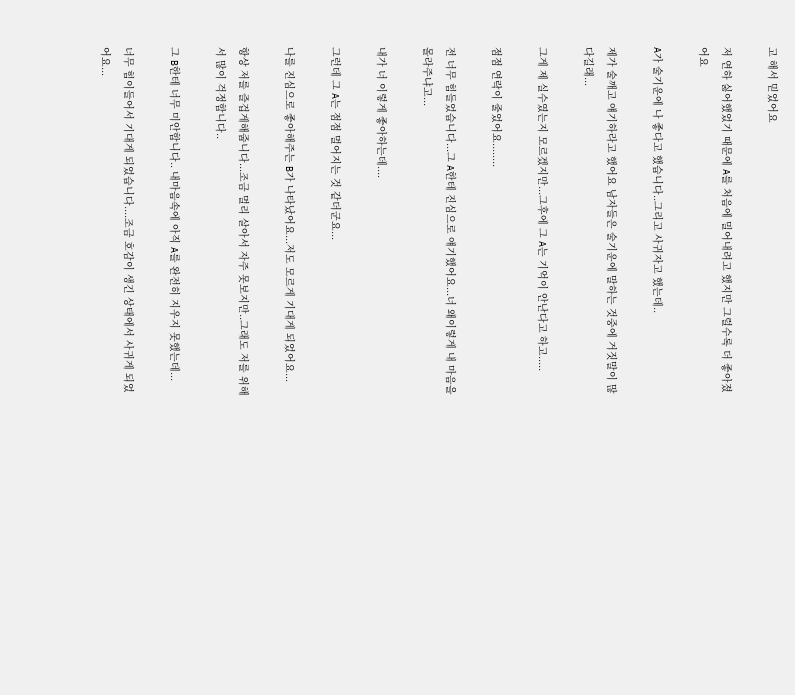고 해서 믿었어요

저 연하 싫어했었기 때문에 A를 처음에 밀어내려고 했지만 그럴수록 더 좋아졌어요

A가 술기운에 나 좋다고 했습니다..그리고 사귀자고 했는데..

제가 술깨고 얘기하라고 했어요 남자들은 술기운에 말하는 것중에 거짓말이 많다길래...

그게 제 실수였는지 모르겠지만...그후에 그 A는 기억이 안난다고 하고.....

점점 연락이 줄었어요........

전 너무 힘들었습니다...그 A한테 진심으로 얘기했어요...너 왜이렇게 내 마음을 몰라주냐고...

내가 너 이렇게 좋아하는데....

그런데 그 A는 점점 멀어지는 것 같더군요...

나를 진심으로 좋아해주는 B가 나타났어요...저도 모르게 기대게 되었어요...

항상 저를 즐겁게해줍니다...조금 멀리 살아서 자주 못보지만..그래도 저를 위해서 많이 걱정합니다..

그 B한테 너무 미안합니다.. 내마음속에 아직 A를 완전히 지우지 못했는데...

너무 힘이들어서 기대게 되었습니다....조금 호감이 생긴 상태에서 사귀게 되었어요...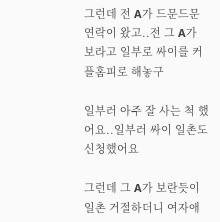그런데 전 A가 드문드문 연락이 왔고..전 그 A가 보라고 일부로 싸이를 커플홈피로 해놓구

일부러 아주 잘 사는 척 했어요..일부러 싸이 일촌도 신청했어요

그런데 그 A가 보란듯이 일촌 거절하더니 여자애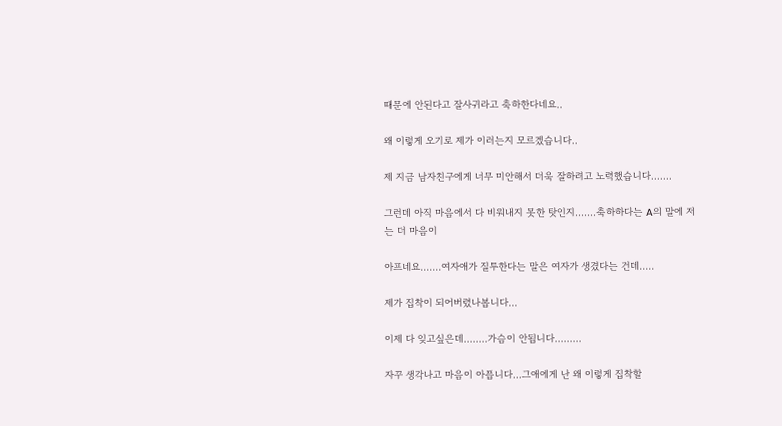때문에 안된다고 잘사귀라고 축하한다네요..

왜 이렇게 오기로 제가 이러는지 모르겠습니다..

제 지금 남자친구에게 너무 미안해서 더욱 잘하려고 노력했습니다.......

그런데 아직 마음에서 다 비워내지 못한 탓인지.......축하하다는 A의 말에 저는 더 마음이

아프네요.......여자애가 질투한다는 말은 여자가 생겼다는 건데.....

제가 집착이 되어버렸나봅니다...

이제 다 잊고싶은데........가슴이 안됩니다.........

자꾸 생각나고 마음이 아픕니다...그애에게 난 왜 이렇게 집착할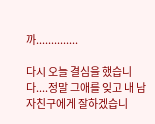까..............

다시 오늘 결심을 했습니다....정말 그애를 잊고 내 남자친구에게 잘하겠습니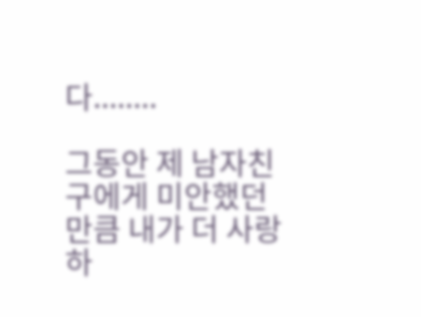다........

그동안 제 남자친구에게 미안했던 만큼 내가 더 사랑하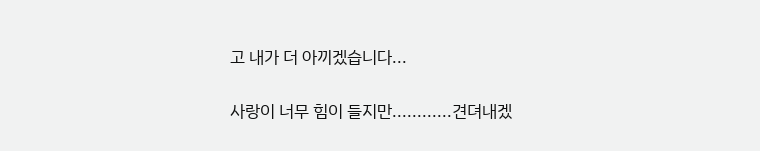고 내가 더 아끼겠습니다...

사랑이 너무 힘이 들지만............견뎌내겠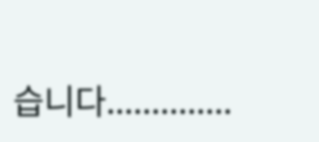습니다..............